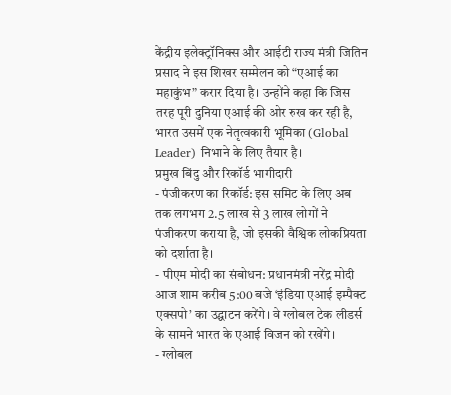केंद्रीय इलेक्ट्रॉनिक्स और आईटी राज्य मंत्री जितिन प्रसाद ने इस शिखर सम्मेलन को “एआई का महाकुंभ” करार दिया है। उन्होंने कहा कि जिस तरह पूरी दुनिया एआई की ओर रुख कर रही है, भारत उसमें एक नेतृत्वकारी भूमिका (Global Leader) निभाने के लिए तैयार है।
प्रमुख बिंदु और रिकॉर्ड भागीदारी
- पंजीकरण का रिकॉर्ड: इस समिट के लिए अब तक लगभग 2.5 लाख से 3 लाख लोगों ने पंजीकरण कराया है, जो इसकी वैश्विक लोकप्रियता को दर्शाता है।
- पीएम मोदी का संबोधन: प्रधानमंत्री नरेंद्र मोदी आज शाम करीब 5:00 बजे ‘इंडिया एआई इम्पैक्ट एक्सपो’ का उद्घाटन करेंगे। वे ग्लोबल टेक लीडर्स के सामने भारत के एआई विजन को रखेंगे।
- ग्लोबल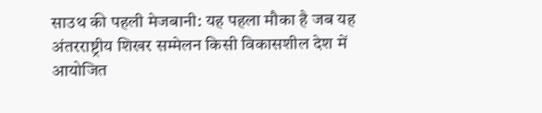साउथ की पहली मेजबानी: यह पहला मौका है जब यह अंतरराष्ट्रीय शिखर सम्मेलन किसी विकासशील देश में आयोजित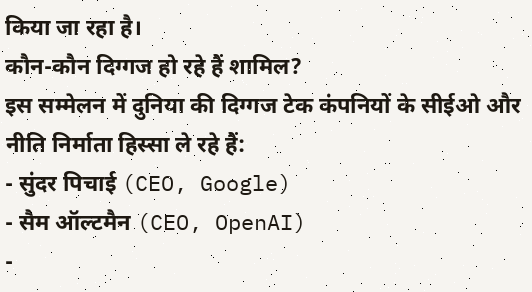किया जा रहा है।
कौन-कौन दिग्गज हो रहे हैं शामिल?
इस सम्मेलन में दुनिया की दिग्गज टेक कंपनियों के सीईओ और नीति निर्माता हिस्सा ले रहे हैं:
- सुंदर पिचाई (CEO, Google)
- सैम ऑल्टमैन (CEO, OpenAI)
-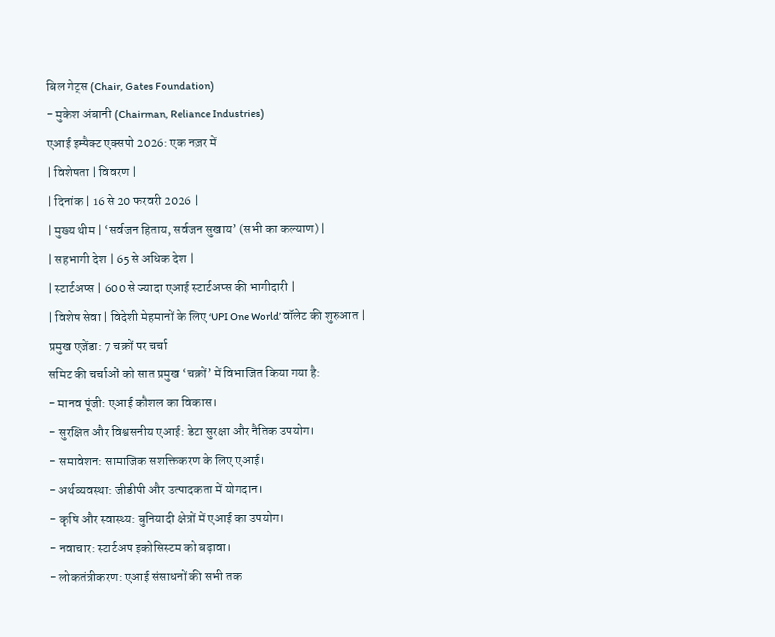बिल गेट्स (Chair, Gates Foundation)
- मुकेश अंबानी (Chairman, Reliance Industries)
एआई इम्पैक्ट एक्सपो 2026: एक नज़र में
| विशेषता | विवरण |
| दिनांक | 16 से 20 फरवरी 2026 |
| मुख्य थीम | ‘सर्वजन हिताय, सर्वजन सुखाय’ (सभी का कल्याण) |
| सहभागी देश | 65 से अधिक देश |
| स्टार्टअप्स | 600 से ज्यादा एआई स्टार्टअप्स की भागीदारी |
| विशेष सेवा | विदेशी मेहमानों के लिए ‘UPI One World’ वॉलेट की शुरुआत |
प्रमुख एजेंडा: 7 चक्रों पर चर्चा
समिट की चर्चाओं को सात प्रमुख ‘चक्रों’ में विभाजित किया गया है:
- मानव पूंजी: एआई कौशल का विकास।
- सुरक्षित और विश्वसनीय एआई: डेटा सुरक्षा और नैतिक उपयोग।
- समावेशन: सामाजिक सशक्तिकरण के लिए एआई।
- अर्थव्यवस्था: जीडीपी और उत्पादकता में योगदान।
- कृषि और स्वास्थ्य: बुनियादी क्षेत्रों में एआई का उपयोग।
- नवाचार: स्टार्टअप इकोसिस्टम को बढ़ावा।
- लोकतंत्रीकरण: एआई संसाधनों की सभी तक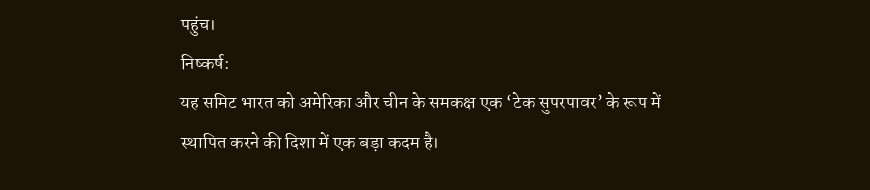पहुंच।
निष्कर्ष:
यह समिट भारत को अमेरिका और चीन के समकक्ष एक ‘टेक सुपरपावर’ के रूप में स्थापित करने की दिशा में एक बड़ा कदम है।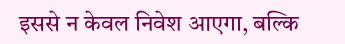इससे न केवल निवेश आएगा, बल्कि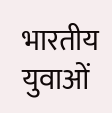भारतीय युवाओं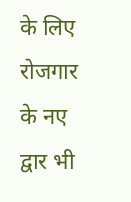के लिए रोजगार के नए द्वार भी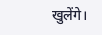खुलेंगे।